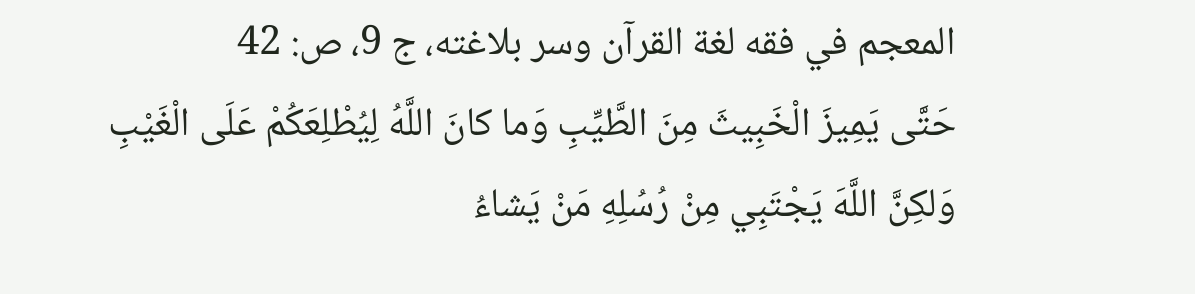المعجم في فقه لغة القرآن وسر بلاغته، ج 9، ص: 42
حَتَّى يَمِيزَ الْخَبِيثَ مِنَ الطَّيِّبِ وَما كانَ اللَّهُ لِيُطْلِعَكُمْ عَلَى الْغَيْبِ وَلكِنَّ اللَّهَ يَجْتَبِي مِنْ رُسُلِهِ مَنْ يَشاءُ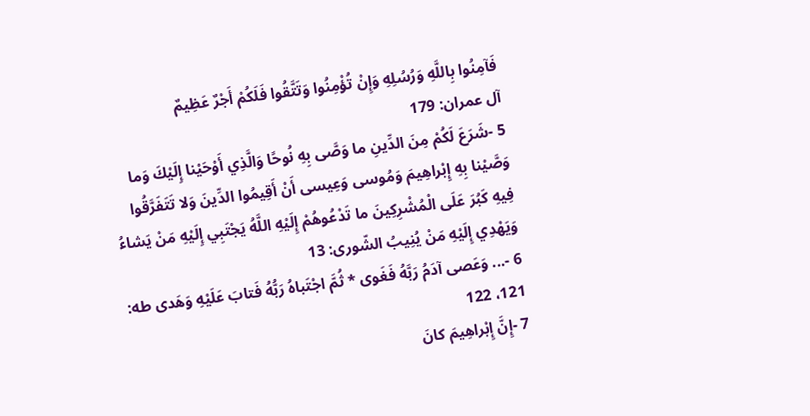فَآمِنُوا بِاللَّهِ وَرُسُلِهِ وَإِنْ تُؤْمِنُوا وَتَتَّقُوا فَلَكُمْ أَجْرٌ عَظِيمٌ
آل عمران: 179
5 -شَرَعَ لَكُمْ مِنَ الدِّينِ ما وَصَّى بِهِ نُوحًا وَالَّذِي أَوْحَيْنا إِلَيْكَ وَما وَصَّيْنا بِهِ إِبْراهِيمَ وَمُوسى وَعِيسى أَنْ أَقِيمُوا الدِّينَ وَلا تَتَفَرَّقُوا فِيهِ كَبُرَ عَلَى الْمُشْرِكِينَ ما تَدْعُوهُمْ إِلَيْهِ اللَّهُ يَجْتَبِي إِلَيْهِ مَنْ يَشاءُ وَيَهْدِي إِلَيْهِ مَنْ يُنِيبُ الشّورى: 13
6 -... وَعَصى آدَمُ رَبَّهُ فَغَوى * ثُمَّ اجْتَباهُ رَبُّهُ فَتابَ عَلَيْهِ وَهَدى طه: 121، 122
7 -إِنَّ إِبْراهِيمَ كانَ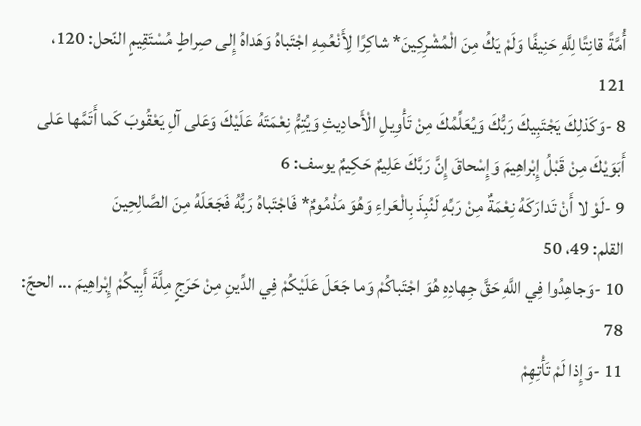أُمَّةً قانِتًا لِلَّهِ حَنِيفًا وَلَمْ يَكُ مِنَ الْمُشْرِكِينَ* شاكِرًا لِأَنْعُمِهِ اجْتَباهُ وَهَداهُ إِلى صِراطٍ مُسْتَقِيمٍ النّحل: 120، 121
8 -وَكَذلِكَ يَجْتَبِيكَ رَبُّكَ وَيُعَلِّمُكَ مِنْ تَأْوِيلِ الْأَحادِيثِ وَيُتِمُّ نِعْمَتَهُ عَلَيْكَ وَعَلى آلِ يَعْقُوبَ كَما أَتَمَّها عَلى أَبَوَيْكَ مِنْ قَبْلُ إِبْراهِيمَ وَإِسْحاقَ إِنَّ رَبَّكَ عَلِيمٌ حَكِيمٌ يوسف: 6
9 -لَوْ لا أَنْ تَدارَكَهُ نِعْمَةٌ مِنْ رَبِّهِ لَنُبِذَ بِالْعَراءِ وَهُوَ مَذْمُومٌ* فَاجْتَباهُ رَبُّهُ فَجَعَلَهُ مِنَ الصَّالِحِينَ
القلم: 49، 50
10 -وَجاهِدُوا فِي اللَّهِ حَقَّ جِهادِهِ هُوَ اجْتَباكُمْ وَما جَعَلَ عَلَيْكُمْ فِي الدِّينِ مِنْ حَرَجٍ مِلَّةَ أَبِيكُمْ إِبْراهِيمَ ... الحجّ: 78
11 -وَإِذا لَمْ تَأْتِهِمْ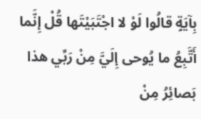بِآيَةٍ قالُوا لَوْ لا اجْتَبَيْتَها قُلْ إِنَّما أَتَّبِعُ ما يُوحى إِلَيَّ مِنْ رَبِّي هذا بَصائِرُ مِنْ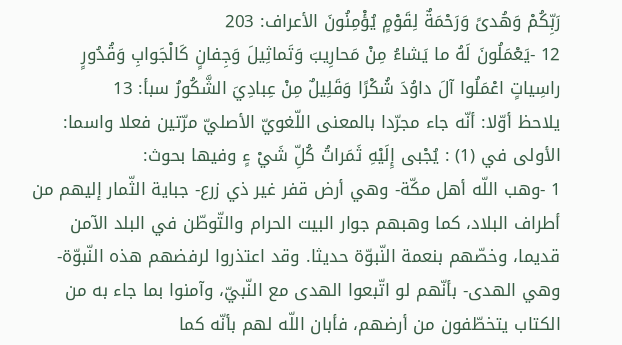رَبِّكُمْ وَهُدىً وَرَحْمَةٌ لِقَوْمٍ يُؤْمِنُونَ الأعراف: 203
12 -يَعْمَلُونَ لَهُ ما يَشاءُ مِنْ مَحارِيبَ وَتَماثِيلَ وَجِفانٍ كَالْجَوابِ وَقُدُورٍ راسِياتٍ اعْمَلُوا آلَ داوُدَ شُكْرًا وَقَلِيلٌ مِنْ عِبادِيَ الشَّكُورُ سبأ: 13
يلاحظ أوّلا: أنّه جاء مجرّدا بالمعنى اللّغويّ الأصليّ مرّتين فعلا واسما:
الأولى في (1) : يُجْبى إِلَيْهِ ثَمَراتُ كُلِّ شَيْ ءٍ وفيها بحوث:
1 -وهب اللّه أهل مكّة- وهي أرض قفر غير ذي زرع- جباية الثّمار إليهم من أطراف البلاد، كما وهبهم جوار البيت الحرام والتّوطّن في البلد الآمن قديما، وخصّهم بنعمة النّبوّة حديثا. وقد اعتذروا لرفضهم هذه النّبوّة- وهي الهدى- بأنّهم لو اتّبعوا الهدى مع النّبيّ، وآمنوا بما جاء به من الكتاب يتخطّفون من أرضهم، فأبان اللّه لهم بأنّه كما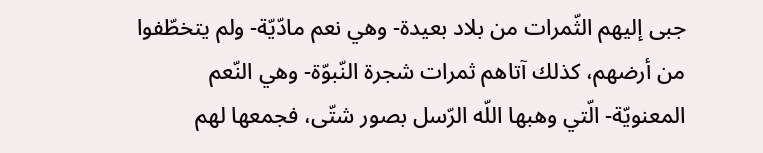جبى إليهم الثّمرات من بلاد بعيدة- وهي نعم مادّيّة- ولم يتخطّفوا من أرضهم، كذلك آتاهم ثمرات شجرة النّبوّة- وهي النّعم المعنويّة- الّتي وهبها اللّه الرّسل بصور شتّى، فجمعها لهم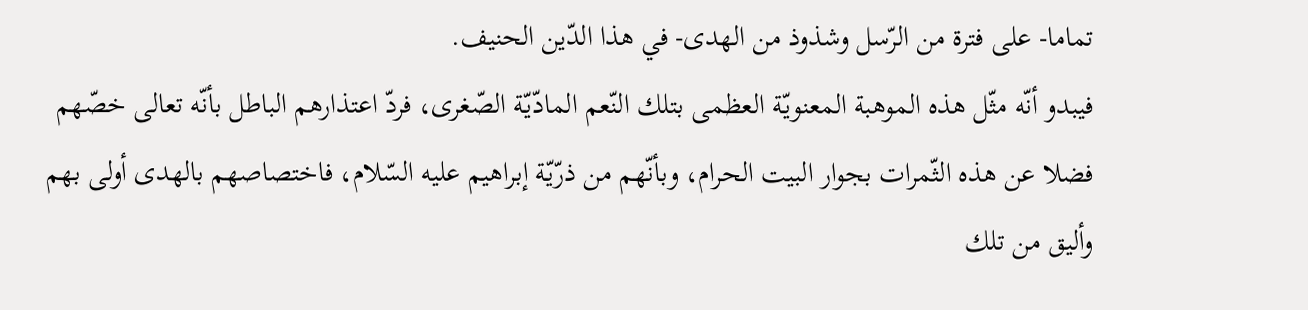تماما- على فترة من الرّسل وشذوذ من الهدى- في هذا الدّين الحنيف.
فيبدو أنّه مثّل هذه الموهبة المعنويّة العظمى بتلك النّعم المادّيّة الصّغرى، فردّ اعتذارهم الباطل بأنّه تعالى خصّهم فضلا عن هذه الثّمرات بجوار البيت الحرام، وبأنّهم من ذرّيّة إبراهيم عليه السّلام، فاختصاصهم بالهدى أولى بهم وأليق من تلك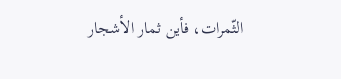الثّمرات، فأين ثمار الأشجار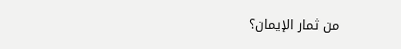من ثمار الإيمان؟